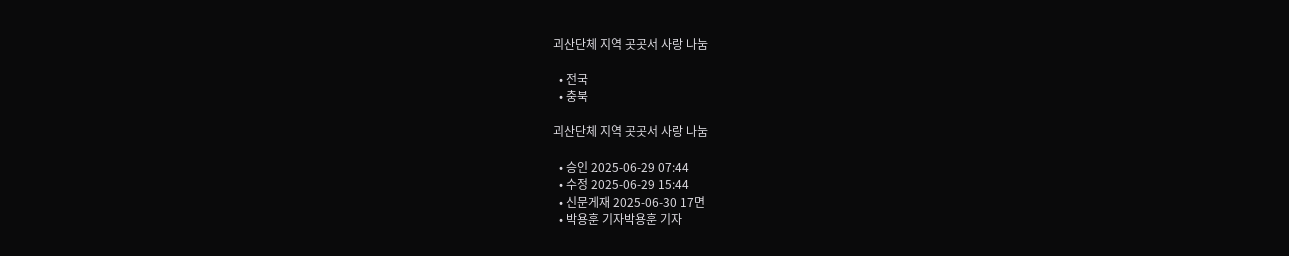괴산단체 지역 곳곳서 사랑 나눔

  • 전국
  • 충북

괴산단체 지역 곳곳서 사랑 나눔

  • 승인 2025-06-29 07:44
  • 수정 2025-06-29 15:44
  • 신문게재 2025-06-30 17면
  • 박용훈 기자박용훈 기자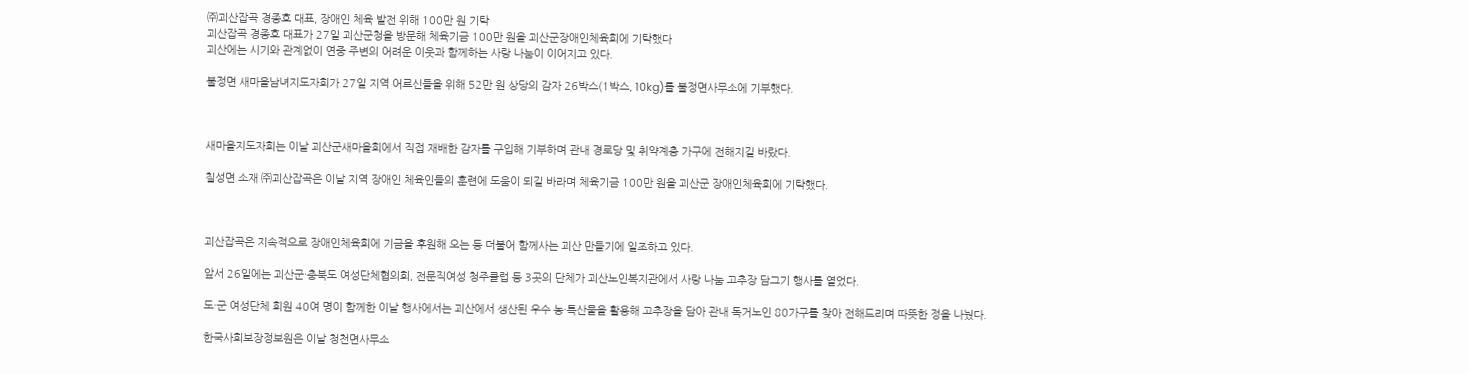㈜괴산잡곡 경종호 대표, 장애인 체육 발전 위해 100만 원 기탁
괴산잡곡 경종호 대표가 27일 괴산군청을 방문해 체육기금 100만 원을 괴산군장애인체육회에 기탁했다
괴산에는 시기와 관계없이 연중 주변의 어려운 이웃과 함께하는 사랑 나눔이 이어지고 있다.

불정면 새마을남녀지도자회가 27일 지역 어르신들을 위해 52만 원 상당의 감자 26박스(1박스, 10kg)를 불정면사무소에 기부했다.



새마을지도자회는 이날 괴산군새마을회에서 직접 재배한 감자를 구입해 기부하며 관내 경로당 및 취약계층 가구에 전해지길 바랐다.

칠성면 소재 ㈜괴산잡곡은 이날 지역 장애인 체육인들의 훈련에 도움이 되길 바라며 체육기금 100만 원을 괴산군 장애인체육회에 기탁했다.



괴산잡곡은 지속적으로 장애인체육회에 기금을 후원해 오는 등 더불어 함께사는 괴산 만들기에 일조하고 있다.

앞서 26일에는 괴산군·충북도 여성단체협의회, 전문직여성 청주클럽 등 3곳의 단체가 괴산노인복지관에서 사랑 나눔 고추장 담그기 행사를 열었다.

도·군 여성단체 회원 40여 명이 함께한 이날 행사에서는 괴산에서 생산된 우수 농·특산물을 활용해 고추장을 담아 관내 독거노인 80가구를 찾아 전해드리며 따뜻한 정을 나눴다.

한국사회보장정보원은 이날 청천면사무소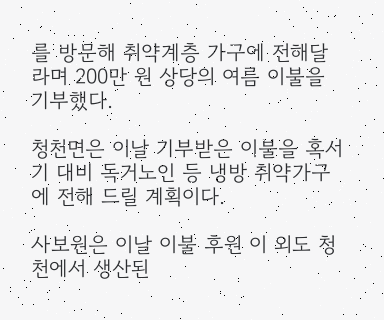를 방문해 취약계층 가구에 전해달라며 200만 원 상당의 여름 이불을 기부했다.

청천면은 이날 기부받은 이불을 혹서기 대비 독거노인 등 냉방 취약가구에 전해 드릴 계획이다.

사보원은 이날 이불 후원 이 외도 청천에서 생산된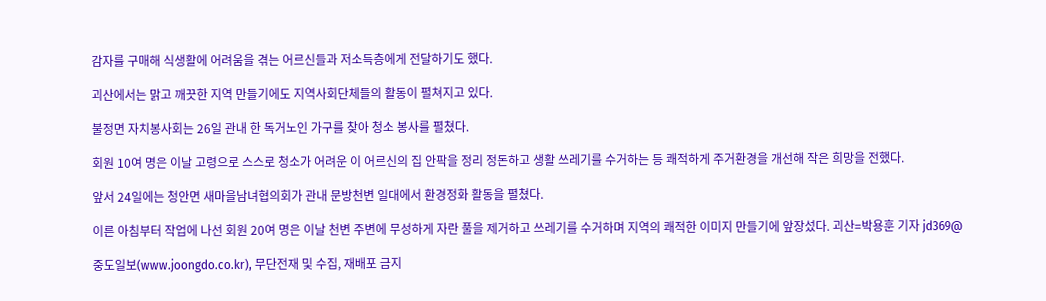감자를 구매해 식생활에 어려움을 겪는 어르신들과 저소득층에게 전달하기도 했다.

괴산에서는 맑고 깨끗한 지역 만들기에도 지역사회단체들의 활동이 펼쳐지고 있다.

불정면 자치봉사회는 26일 관내 한 독거노인 가구를 찾아 청소 봉사를 펼쳤다.

회원 10여 명은 이날 고령으로 스스로 청소가 어려운 이 어르신의 집 안팍을 정리 정돈하고 생활 쓰레기를 수거하는 등 쾌적하게 주거환경을 개선해 작은 희망을 전했다.

앞서 24일에는 청안면 새마을남녀협의회가 관내 문방천변 일대에서 환경정화 활동을 펼쳤다.

이른 아침부터 작업에 나선 회원 20여 명은 이날 천변 주변에 무성하게 자란 풀을 제거하고 쓰레기를 수거하며 지역의 쾌적한 이미지 만들기에 앞장섰다. 괴산=박용훈 기자 jd369@

중도일보(www.joongdo.co.kr), 무단전재 및 수집, 재배포 금지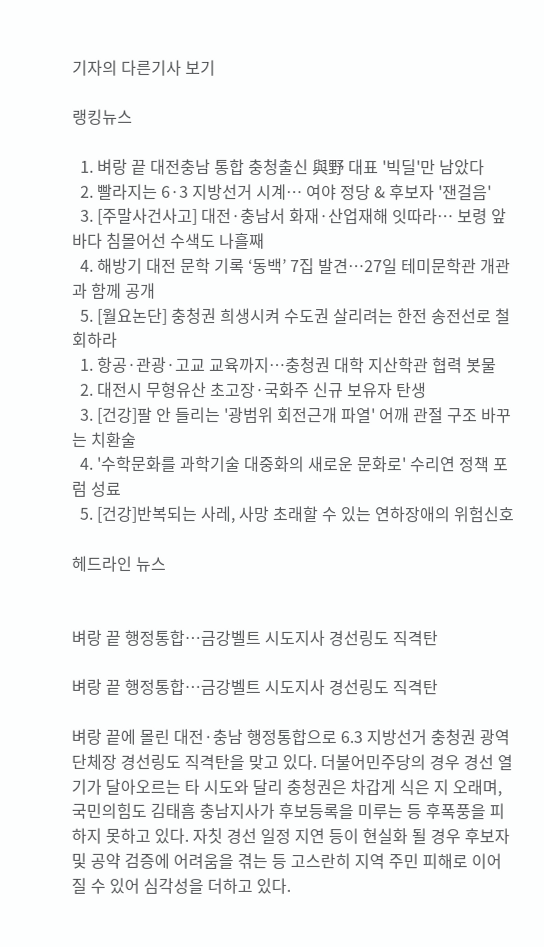기자의 다른기사 보기

랭킹뉴스

  1. 벼랑 끝 대전충남 통합 충청출신 與野 대표 '빅딜'만 남았다
  2. 빨라지는 6·3 지방선거 시계… 여야 정당 & 후보자 '잰걸음'
  3. [주말사건사고] 대전·충남서 화재·산업재해 잇따라… 보령 앞바다 침몰어선 수색도 나흘째
  4. 해방기 대전 문학 기록 ‘동백’ 7집 발견…27일 테미문학관 개관과 함께 공개
  5. [월요논단] 충청권 희생시켜 수도권 살리려는 한전 송전선로 철회하라
  1. 항공·관광·고교 교육까지…충청권 대학 지산학관 협력 봇물
  2. 대전시 무형유산 초고장·국화주 신규 보유자 탄생
  3. [건강]팔 안 들리는 '광범위 회전근개 파열' 어깨 관절 구조 바꾸는 치환술
  4. '수학문화를 과학기술 대중화의 새로운 문화로' 수리연 정책 포럼 성료
  5. [건강]반복되는 사레, 사망 초래할 수 있는 연하장애의 위험신호

헤드라인 뉴스


벼랑 끝 행정통합…금강벨트 시도지사 경선링도 직격탄

벼랑 끝 행정통합…금강벨트 시도지사 경선링도 직격탄

벼랑 끝에 몰린 대전·충남 행정통합으로 6.3 지방선거 충청권 광역단체장 경선링도 직격탄을 맞고 있다. 더불어민주당의 경우 경선 열기가 달아오르는 타 시도와 달리 충청권은 차갑게 식은 지 오래며, 국민의힘도 김태흠 충남지사가 후보등록을 미루는 등 후폭풍을 피하지 못하고 있다. 자칫 경선 일정 지연 등이 현실화 될 경우 후보자 및 공약 검증에 어려움을 겪는 등 고스란히 지역 주민 피해로 이어질 수 있어 심각성을 더하고 있다.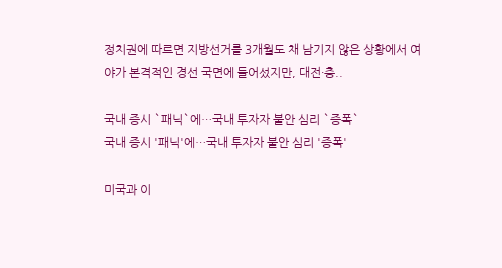정치권에 따르면 지방선거를 3개월도 채 남기지 않은 상황에서 여야가 본격적인 경선 국면에 들어섰지만, 대전·충..

국내 증시 `패닉`에…국내 투자자 불안 심리 `증폭`
국내 증시 '패닉'에…국내 투자자 불안 심리 '증폭'

미국과 이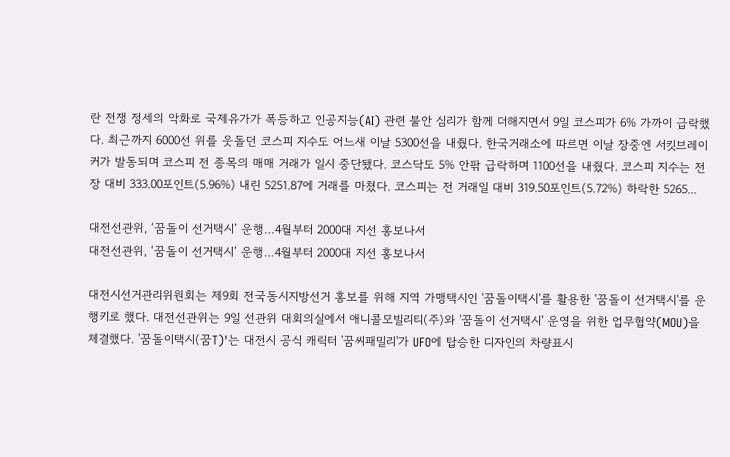란 전쟁 정세의 악화로 국제유가가 폭등하고 인공지능(AI) 관련 불안 심리가 함께 더해지면서 9일 코스피가 6% 가까이 급락했다. 최근까지 6000선 위를 웃돌던 코스피 지수도 어느새 이날 5300선을 내줬다. 한국거래소에 따르면 이날 장중엔 서킷브레이커가 발동되며 코스피 전 종목의 매매 거래가 일시 중단됐다. 코스닥도 5% 안팎 급락하며 1100선을 내줬다. 코스피 지수는 전장 대비 333.00포인트(5.96%) 내린 5251.87에 거래를 마쳤다. 코스피는 전 거래일 대비 319.50포인트(5.72%) 하락한 5265...

대전선관위, ‘꿈돌이 선거택시’ 운행…4월부터 2000대 지선 홍보나서
대전선관위, ‘꿈돌이 선거택시’ 운행…4월부터 2000대 지선 홍보나서

대전시선거관리위원회는 제9회 전국동시지방선거 홍보를 위해 지역 가맹택시인 '꿈돌이택시'를 활용한 '꿈돌이 선거택시'를 운행키로 했다. 대전선관위는 9일 선관위 대회의실에서 애니콜모빌리티(주)와 '꿈돌이 선거택시' 운영을 위한 업무협약(MOU)을 체결했다. '꿈돌이택시(꿈T)'는 대전시 공식 캐릭터 '꿈씨패밀리'가 UFO에 탑승한 디자인의 차량표시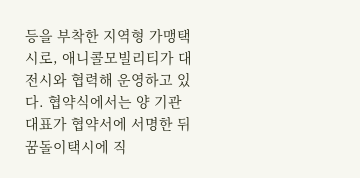등을 부착한 지역형 가맹택시로, 애니콜모빌리티가 대전시와 협력해 운영하고 있다. 협약식에서는 양 기관 대표가 협약서에 서명한 뒤 꿈돌이택시에 직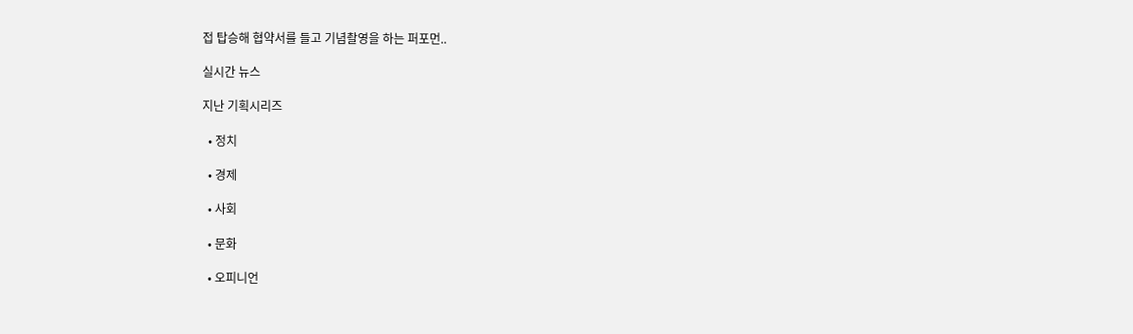접 탑승해 협약서를 들고 기념촬영을 하는 퍼포먼..

실시간 뉴스

지난 기획시리즈

  • 정치

  • 경제

  • 사회

  • 문화

  • 오피니언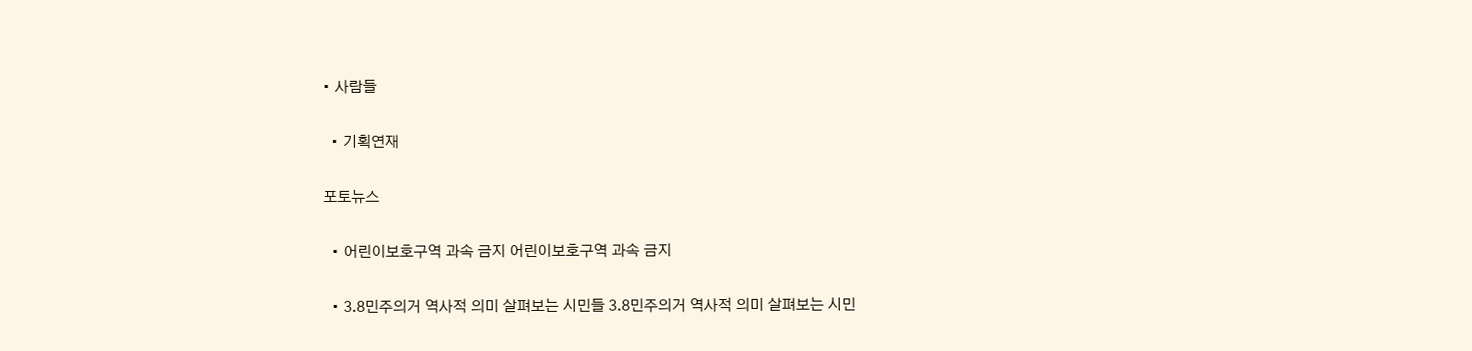• 사람들

  • 기획연재

포토뉴스

  • 어린이보호구역 과속 금지 어린이보호구역 과속 금지

  • 3.8민주의거 역사적 의미 살펴보는 시민들 3.8민주의거 역사적 의미 살펴보는 시민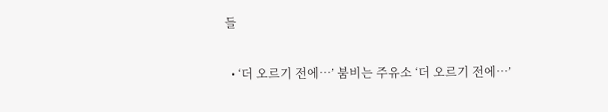들

  • ‘더 오르기 전에…’ 붐비는 주유소 ‘더 오르기 전에…’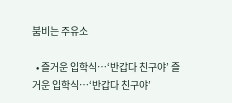붐비는 주유소

  • 즐거운 입학식…‘반갑다 친구야’ 즐거운 입학식…‘반갑다 친구야’